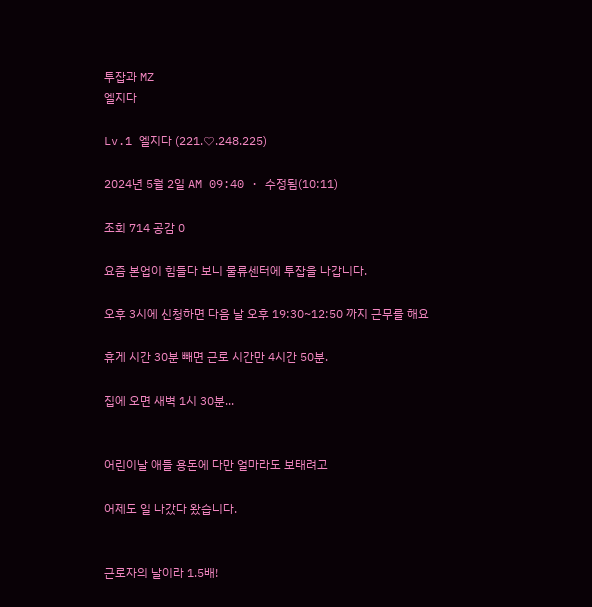투잡과 MZ
엘지다

Lv.1 엘지다 (221.♡.248.225)

2024년 5월 2일 AM 09:40 · 수정됨(10:11)

조회 714 공감 0

요즘 본업이 힘들다 보니 물류센터에 투잡을 나갑니다.

오후 3시에 신청하면 다음 날 오후 19:30~12:50 까지 근무를 해요

휴게 시간 30분 빼면 근로 시간만 4시간 50분.

집에 오면 새벽 1시 30분...


어린이날 애들 용돈에 다만 얼마라도 보태려고

어제도 일 나갔다 왔습니다.


근로자의 날이라 1.5배!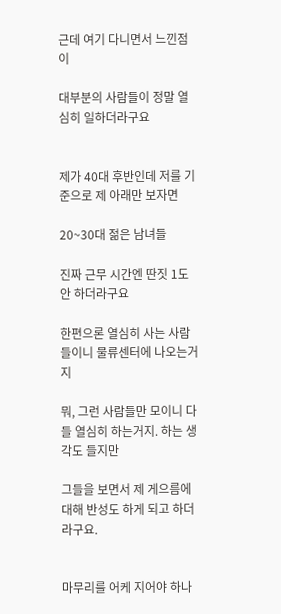근데 여기 다니면서 느낀점이

대부분의 사람들이 정말 열심히 일하더라구요


제가 40대 후반인데 저를 기준으로 제 아래만 보자면

20~30대 젊은 남녀들

진짜 근무 시간엔 딴짓 1도 안 하더라구요

한편으론 열심히 사는 사람들이니 물류센터에 나오는거지

뭐, 그런 사람들만 모이니 다들 열심히 하는거지. 하는 생각도 들지만

그들을 보면서 제 게으름에 대해 반성도 하게 되고 하더라구요.


마무리를 어케 지어야 하나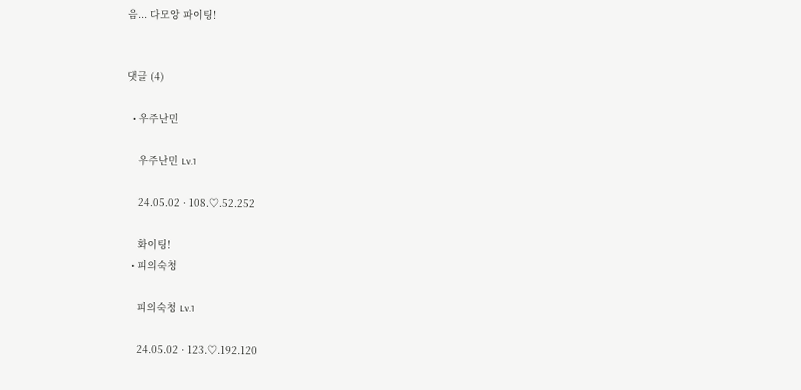음... 다모앙 파이팅!


댓글 (4)

  • 우주난민

    우주난민 Lv.1

    24.05.02 · 108.♡.52.252

    화이팅!
  • 피의숙청

    피의숙청 Lv.1

    24.05.02 · 123.♡.192.120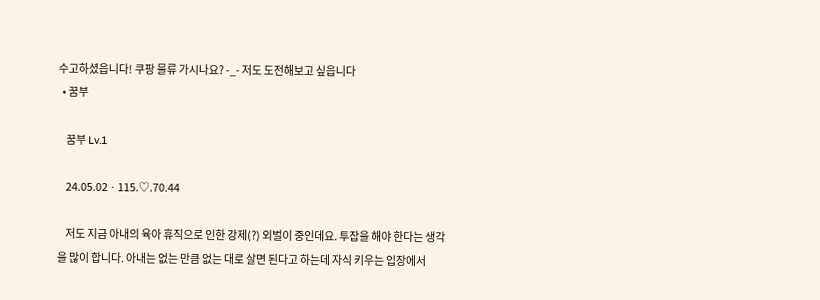수고하셨읍니다! 쿠팡 물류 가시나요? -_- 저도 도전해보고 싶읍니다
  • 꿈부

    꿈부 Lv.1

    24.05.02 · 115.♡.70.44

    저도 지금 아내의 육아 휴직으로 인한 강제(?) 외벌이 중인데요. 투잡을 해야 한다는 생각을 많이 합니다. 아내는 없는 만큼 없는 대로 살면 된다고 하는데 자식 키우는 입장에서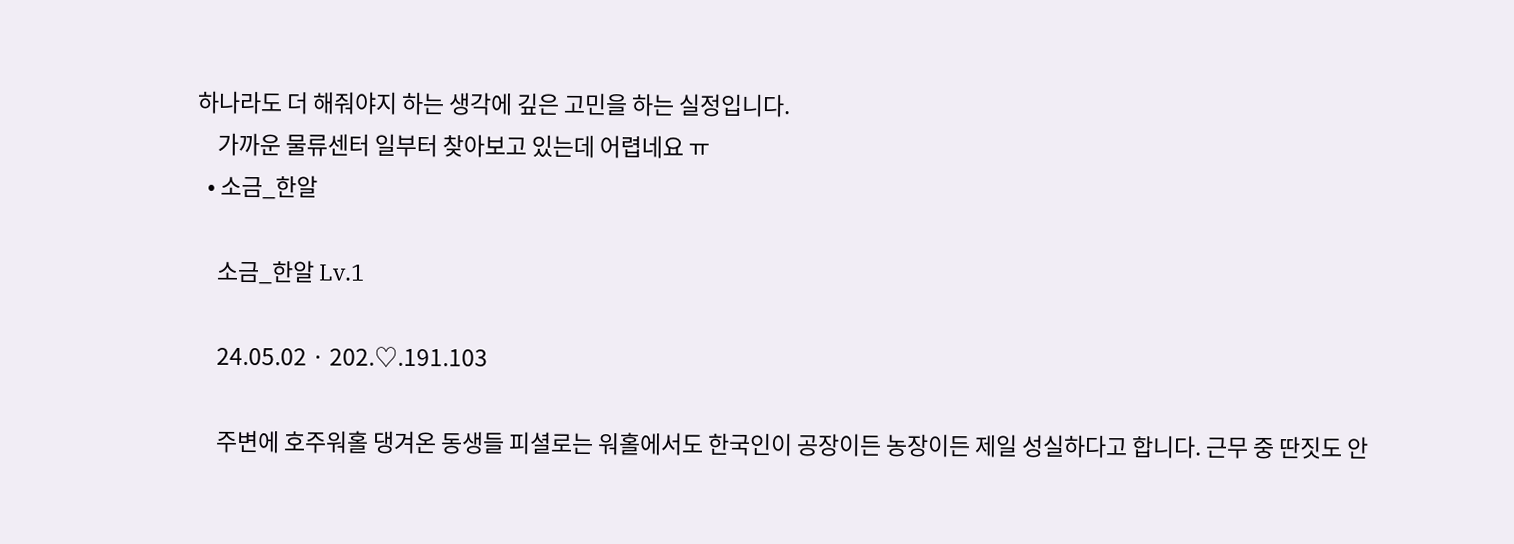하나라도 더 해줘야지 하는 생각에 깊은 고민을 하는 실정입니다.
    가까운 물류센터 일부터 찾아보고 있는데 어렵네요 ㅠ
  • 소금_한알

    소금_한알 Lv.1

    24.05.02 · 202.♡.191.103

    주변에 호주워홀 댕겨온 동생들 피셜로는 워홀에서도 한국인이 공장이든 농장이든 제일 성실하다고 합니다. 근무 중 딴짓도 안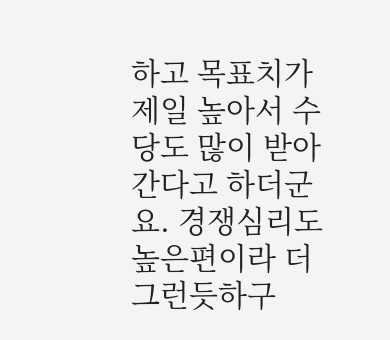하고 목표치가 제일 높아서 수당도 많이 받아 간다고 하더군요. 경쟁심리도 높은편이라 더 그런듯하구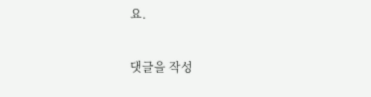요.

댓글을 작성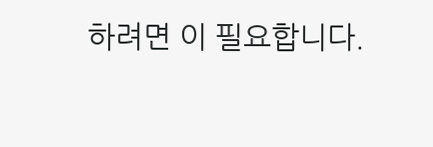하려면 이 필요합니다.